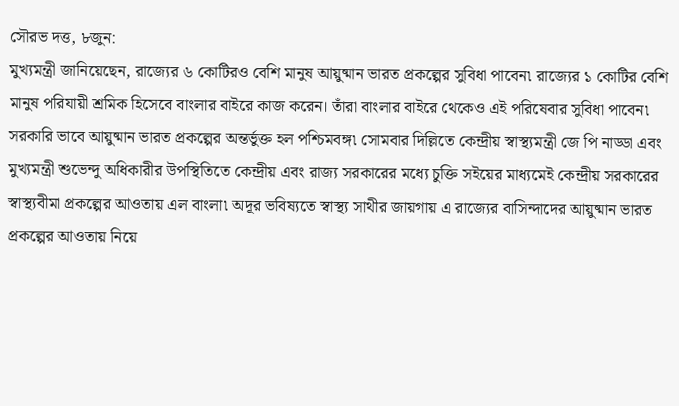সৌরভ দত্ত, ৮জুন:
মুখ্যমন্ত্রী জানিয়েছেন, রাজ্যের ৬ কোটিরও বেশি মানুষ আয়ুষ্মান ভারত প্রকল্পের সুবিধা পাবেন৷ রাজ্যের ১ কোটির বেশি মানুষ পরিযায়ী শ্রমিক হিসেবে বাংলার বাইরে কাজ করেন। তাঁরা বাংলার বাইরে থেকেও এই পরিষেবার সুবিধা পাবেন৷
সরকারি ভাবে আয়ুষ্মান ভারত প্রকল্পের অন্তর্ভুক্ত হল পশ্চিমবঙ্গ৷ সোমবার দিল্লিতে কেন্দ্রীয় স্বাস্থ্যমন্ত্রী জে পি নাড্ডা এবং মুখ্যমন্ত্রী শুভেন্দু অধিকারীর উপস্থিতিতে কেন্দ্রীয় এবং রাজ্য সরকারের মধ্যে চুক্তি সইয়ের মাধ্যমেই কেন্দ্রীয় সরকারের স্বাস্থ্যবীমা প্রকল্পের আওতায় এল বাংলা৷ অদূর ভবিষ্যতে স্বাস্থ্য সাথীর জায়গায় এ রাজ্যের বাসিন্দাদের আয়ুষ্মান ভারত প্রকল্পের আওতায় নিয়ে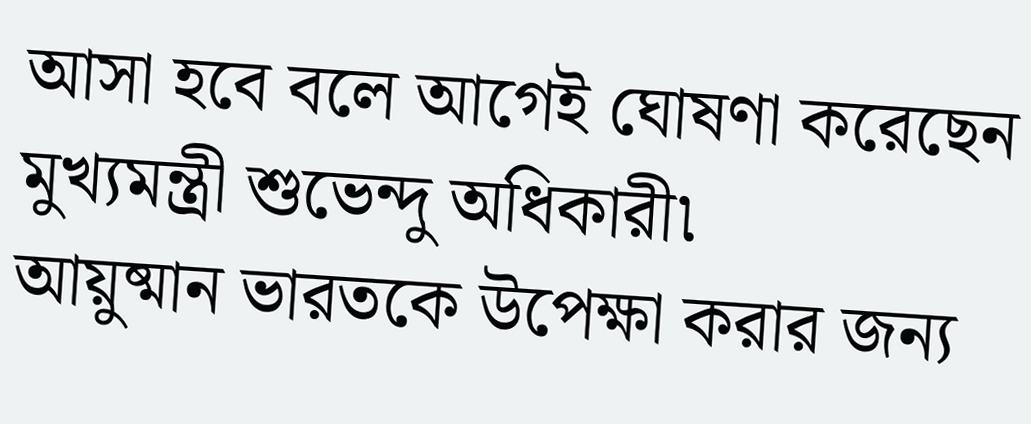আসা হবে বলে আগেই ঘোষণা করেছেন মুখ্যমন্ত্রী শুভেন্দু অধিকারী৷
আয়ুষ্মান ভারতকে উপেক্ষা করার জন্য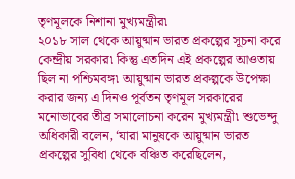তৃণমূলকে নিশানা মুখ্যমন্ত্রীর৷
২০১৮ সাল থেকে আয়ুষ্মান ভারত প্রকল্পের সূচনা করে কেন্দ্রীয় সরকার৷ কিন্তু এতদিন এই প্রকল্পের আওতায় ছিল না পশ্চিমবঙ্গ৷ আয়ুষ্মান ভারত প্রকল্পকে উপেক্ষা করার জন্য এ দিনও পূর্বতন তৃণমূল সরকারের মনোভাবের তীব্র সমালোচনা করেন মুখ্যমন্ত্রী৷ শুভেন্দু অধিকারী বলেন, ‘যারা মানুষকে আয়ুষ্মান ভারত প্রকল্পের সুবিধা থেকে বঞ্চিত করেছিলেন,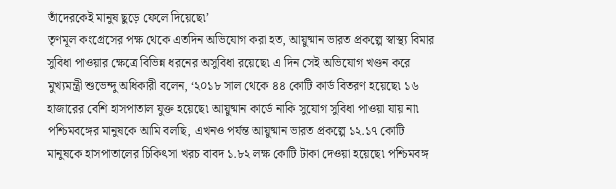তাঁদেরকেই মানুষ ছুড়ে ফেলে দিয়েছে৷’
তৃণমূল কংগ্রেসের পক্ষ থেকে এতদিন অভিযোগ করা হত, আয়ুষ্মান ভারত প্রকল্পে স্বাস্থ্য বিমার সুবিধা পাওয়ার ক্ষেত্রে বিভিন্ন ধরনের অসুবিধা রয়েছে৷ এ দিন সেই অভিযোগ খণ্ডন করে মুখ্যমন্ত্রী শুভেন্দু অধিকারী বলেন, ‘২০১৮ সাল থেকে ৪৪ কোটি কার্ড বিতরণ হয়েছে৷ ১৬ হাজারের বেশি হাসপাতাল যুক্ত হয়েছে৷ আয়ুষ্মান কার্ডে নাকি সুযোগ সুবিধা পাওয়া যায় না৷ পশ্চিমবঙ্গের মানুষকে আমি বলছি, এখনও পর্যন্ত আয়ুষ্মান ভারত প্রকল্পে ১২.১৭ কোটি মানুষকে হাসপাতালের চিকিৎসা খরচ বাবদ ১.৮২ লক্ষ কোটি টাকা দেওয়া হয়েছে৷ পশ্চিমবঙ্গ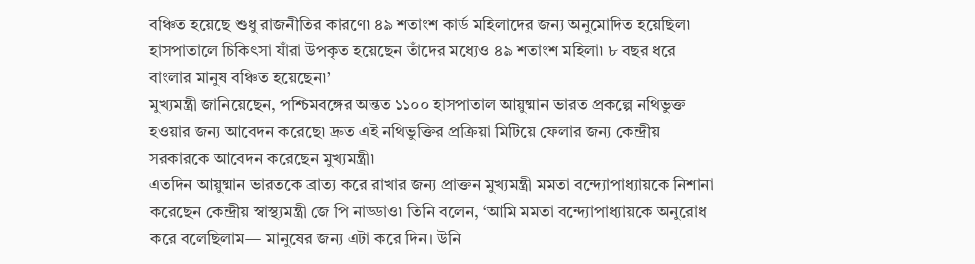বঞ্চিত হয়েছে শুধু রাজনীতির কারণে৷ ৪৯ শতাংশ কার্ড মহিলাদের জন্য অনুমোদিত হয়েছিল৷ হাসপাতালে চিকিৎসা যাঁরা উপকৃত হয়েছেন তাঁদের মধ্যেও ৪৯ শতাংশ মহিলা৷ ৮ বছর ধরে বাংলার মানুষ বঞ্চিত হয়েছেন৷’
মুখ্যমন্ত্রী জানিয়েছেন, পশ্চিমবঙ্গের অন্তত ১১০০ হাসপাতাল আয়ুষ্মান ভারত প্রকল্পে নথিভুক্ত হওয়ার জন্য আবেদন করেছে৷ দ্রুত এই নথিভুক্তির প্রক্রিয়া মিটিয়ে ফেলার জন্য কেন্দ্রীয় সরকারকে আবেদন করেছেন মুখ্যমন্ত্রী৷
এতদিন আয়ুষ্মান ভারতকে ব্রাত্য করে রাখার জন্য প্রাক্তন মুখ্যমন্ত্রী মমতা বন্দ্যোপাধ্যায়কে নিশানা করেছেন কেন্দ্রীয় স্বাস্থ্যমন্ত্রী জে পি নাড্ডাও৷ তিনি বলেন, ‘আমি মমতা বন্দ্যোপাধ্যায়কে অনুরোধ করে বলেছিলাম— মানুষের জন্য এটা করে দিন। উনি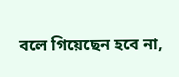বলে গিয়েছেন হবে না,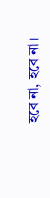হবে না, হবে না।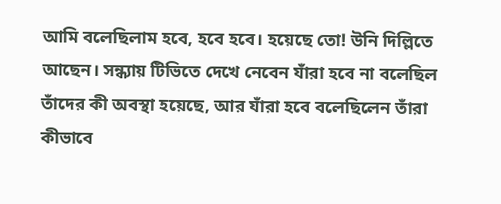আমি বলেছিলাম হবে, হবে হবে। হয়েছে তো! উনি দিল্লিতে আছেন। সন্ধ্যায় টিভিতে দেখে নেবেন যাঁরা হবে না বলেছিল তাঁদের কী অবস্থা হয়েছে, আর যাঁরা হবে বলেছিলেন তাঁরা কীভাবে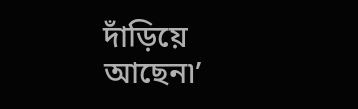দাঁড়িয়ে আছেন৷’